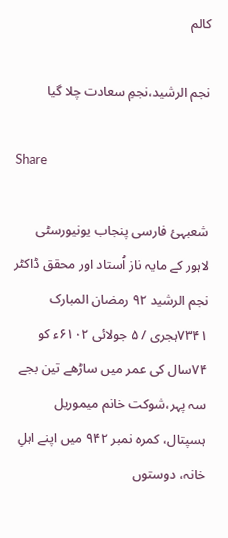کالم

نجم الرشید،نجمِ سعادت چلا گیا

Share

شعبہئ فارسی پنجاب یونیورسٹی لاہور کے مایہ ناز اُستاد اور محقق ڈاکٹر نجم الرشید ۹۲ رمضان المبارک ۷۳۴۱ہجری / ۵ جولائی ۶۱۰۲ء کو ۷۴سال کی عمر میں ساڑھے تین بجے سہ پہر،شوکت خانم میموریل ہسپتال، کمرہ نمبر ۹۴۲ میں اپنے اہلِ خانہ، دوستوں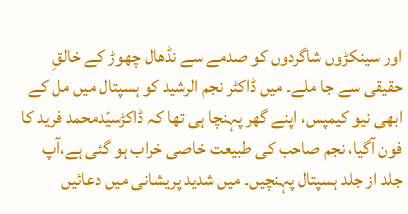اور سینکڑوں شاگردوں کو صدمے سے نڈھال چھوڑ کے خالقِ حقیقی سے جا ملے۔ میں ڈاکٹر نجم الرشید کو ہسپتال میں مل کے ابھی نیو کیمپس، اپنے گھر پہنچا ہی تھا کہ ڈاکڑسیّدمحمد فرید کا فون آگیا، نجم صاحب کی طبیعت خاصی خراب ہو گئی ہے،آپ جلد از جلد ہسپتال پہنچیں۔ میں شدید پریشانی میں دعائیں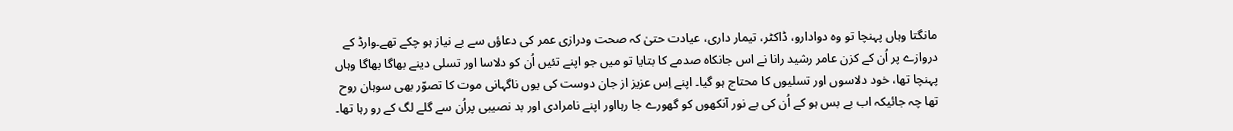مانگتا وہاں پہنچا تو وہ دوادارو، ڈاکٹر، تیمار داری، عیادت حتیٰ کہ صحت ودرازی عمر کی دعاؤں سے بے نیاز ہو چکے تھے۔وارڈ کے دروازے پر اُن کے کزن عامر رشید رانا نے اس جانکاہ صدمے کا بتایا تو میں جو اپنے تئیں اُن کو دلاسا اور تسلی دینے بھاگا بھاگا وہاں پہنچا تھا، خود دلاسوں اور تسلیوں کا محتاج ہو گیا۔ اپنے اِس عزیز از جان دوست کی یوں ناگہانی موت کا تصوّر بھی سوہان روح تھا چہ جائیکہ اب بے بس ہو کے اُن کی بے نور آنکھوں کو گھورے جا رہااور اپنے نامرادی اور بد نصیبی پراُن سے گلے لگ کے رو رہا تھا۔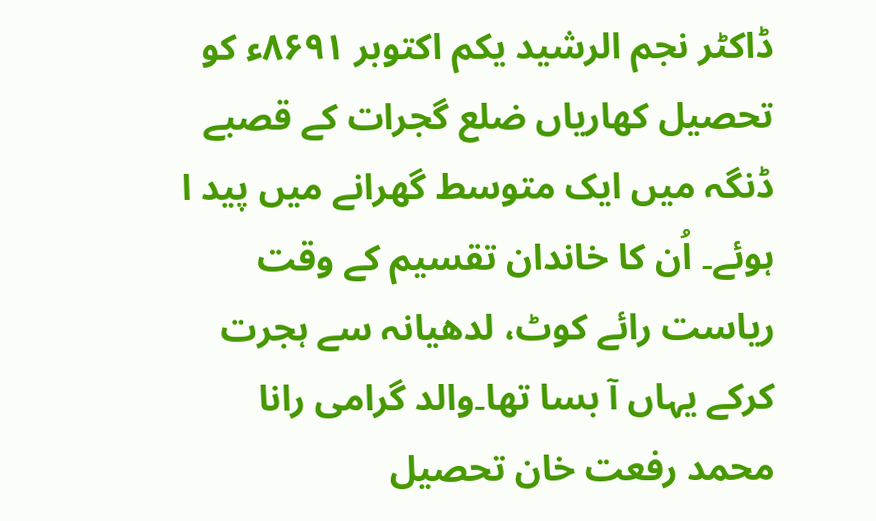ڈاکٹر نجم الرشید یکم اکتوبر ۸۶۹۱ء کو تحصیل کھاریاں ضلع گجرات کے قصبے ڈنگہ میں ایک متوسط گھرانے میں پید ا ہوئے۔ اُن کا خاندان تقسیم کے وقت ریاست رائے کوٹ، لدھیانہ سے ہجرت کرکے یہاں آ بسا تھا۔والد گرامی رانا محمد رفعت خان تحصیل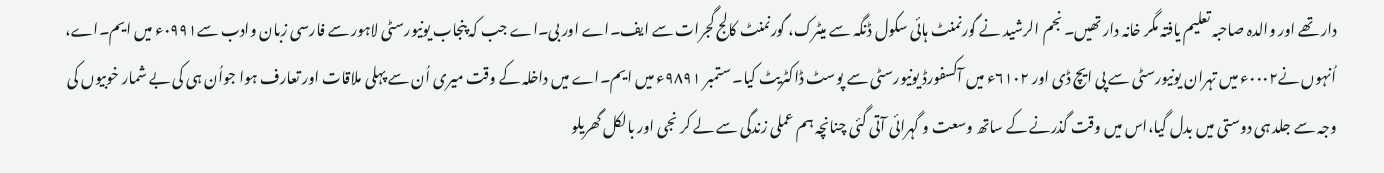دار تھے اور والدہ صاحبہ تعلیم یافتہ مگر خانہ دار تھیں۔ نجم الرشید نے گورنمنٹ ہائی سکول ڈنگہ سے میٹرک، گورنمنٹ کالج گجرات سے ایف۔اے اور بی۔اے جب کہ پنجاب یونیورسٹی لاہور سے فارسی زبان وادب سے۰۹۹۱ء میں ایم۔اے، اُنہوں نے۰۰۰۲ء میں تہران یونیورسٹی سے پی ایچ ڈی اور ۶۱۰۲ء میں آکسفورڈ یونیورسٹی سے پوسٹ ڈاکٹریٹ کیا۔ ستمبر ۹۸۹۱ء میں ایم۔اے میں داخلہ کے وقت میری اُن سے پہلی ملاقات اور تعارف ہوا جواُن ہی کی بے شمار خوبیوں کی وجہ سے جلد ہی دوستی میں بدل گیا،اس میں وقت گذرنے کے ساتھ وسعت و گہرائی آتی گئی چنانچہ ہم عملی زندگی سے لے کر نجی اور بالکل گھریلو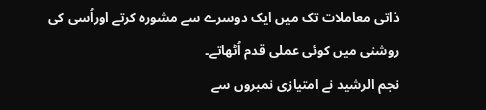ذاتی معاملات تک میں ایک دوسرے سے مشورہ کرتے اوراُسی کی روشنی میں کوئی عملی قدم اُٹھاتے۔
نجم الرشید نے امتیازی نمبروں سے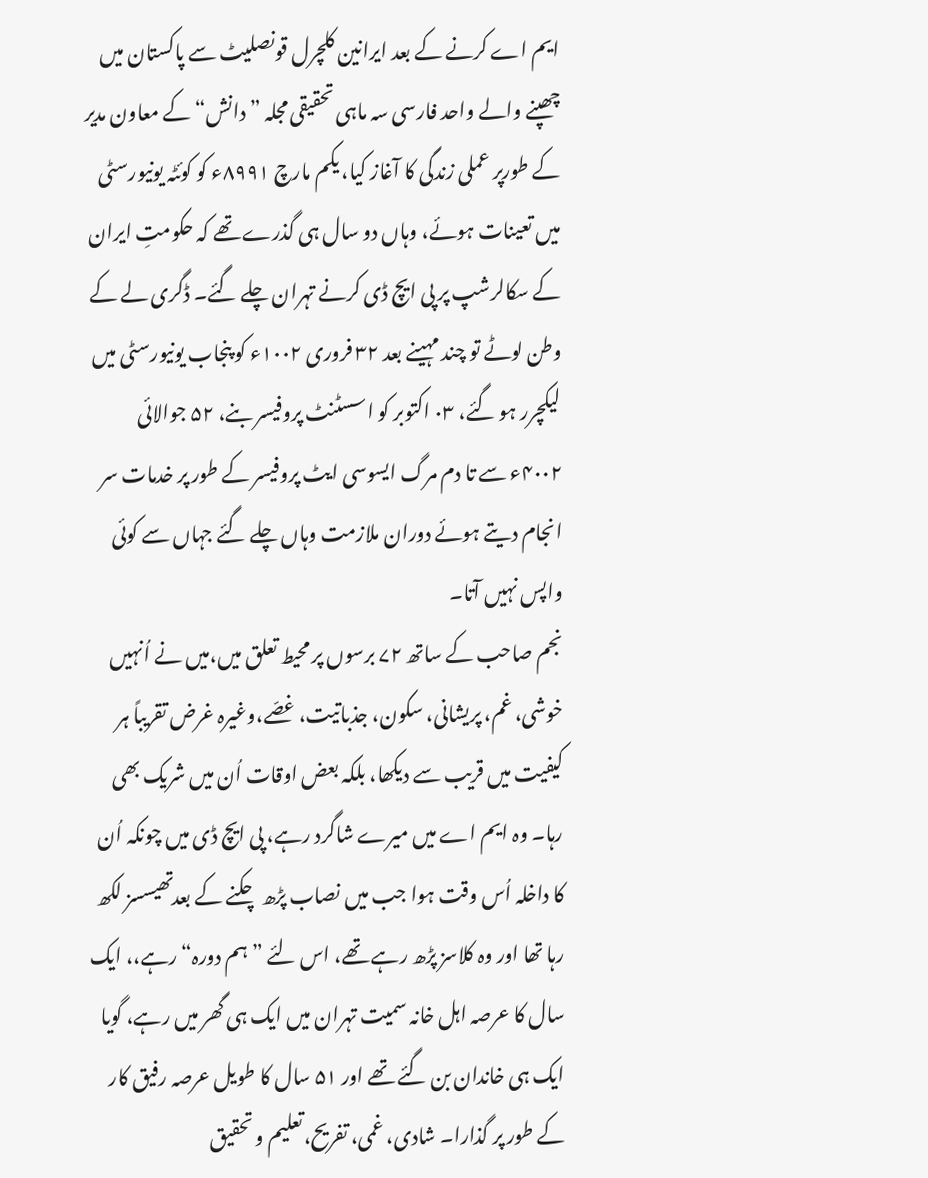ایم اے کرنے کے بعد ایرانین کلچرل قونصلیٹ سے پاکستان میں چھپنے والے واحد فارسی سہ ماہی تحقیقی مجلہ ”دانش“ کے معاون مدیر کے طورپر عملی زندگی کا آغاز کیا، یکم مارچ ۸۹۹۱ء کو کوئٹہ یونیورسٹی میں تعینات ہوئے، وہاں دو سال ہی گذرے تھے کہ حکومتِ ایران کے سکالرشپ پر پی ایچ ڈی کرنے تہران چلے گئے۔ ڈگری لے کے وطن لوٹے تو چند مہینے بعد ۳۲ فروری ۱۰۰۲ء کو پنجاب یونیورسٹی میں لیکچرر ہو گئے، ۰۳ اکتوبر کو اسسٹنٹ پروفیسر بنے، ۵۲ جوالائی ۴۰۰۲ء سے تا دم مرگ ایسوسی ایٹ پروفیسر کے طور پر خدمات سر انجام دیتے ہوئے دوران ملازمت وہاں چلے گئے جہاں سے کوئی واپس نہیں آتا۔
نجم صاحب کے ساتھ ۷۲ برسوں پر محیط تعلق میں،میں نے اُنہیں خوشی، غم، پریشانی، سکون، جذباتیت، غصّے،وغیرہ غرض تقریباً ہر کیفیت میں قریب سے دیکھا، بلکہ بعض اوقات اُن میں شریک بھی رہا۔ وہ ایم اے میں میرے شاگرد رہے، پی ایچ ڈی میں چونکہ اُن کا داخلہ اُس وقت ہوا جب میں نصاب پڑھ چکنے کے بعدتھیسسز لکھ رہا تھا اور وہ کلاسز پڑھ رہے تھے، اس لئے ”ہم دورہ“ رہے،، ایک سال کا عرصہ اہل خانہ سمیت تہران میں ایک ہی گھر میں رہے، گویا ایک ہی خاندان بن گئے تھے اور ۵۱ سال کا طویل عرصہ رفیق کار کے طور پر گذارا۔ شادی، غمی، تفریح،تعلیم و تحقیق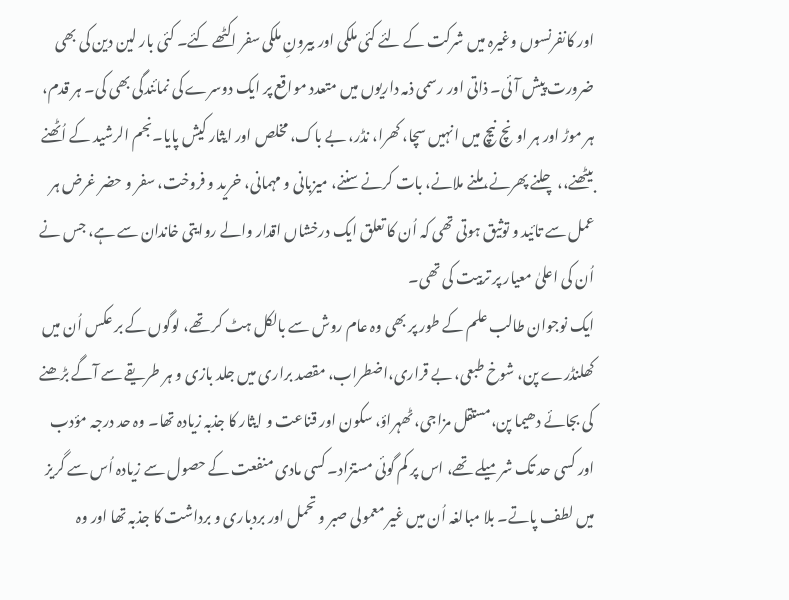اور کانفرنسوں وغیرہ میں شرکت کے لئے کئی ملکی اور بیرونِ ملکی سفر اکٹھے کئے۔ کئی بار لین دین کی بھی ضرورت پیش آئی۔ ذاتی اور رسمی ذمہ داریوں میں متعدد مواقع پر ایک دوسرے کی نمائندگی بھی کی۔ ہر قدم، ہر موڑ اور ہر اونچ نیچ میں انہیں سچا، کھرا، نڈر، بے باک، مخلص اور ایثار کیش پایا۔نجم الرشید کے اُٹھنے بیٹھنے،، چلنے پھرنے،ملنے ملانے، بات کرنے سننے، میزبانی و مہمانی، خرید و فروخت، سفر و حضر غرض ہر عمل سے تائید و توثیق ہوتی تھی کہ اُن کا تعلق ایک درخشاں اقدار والے روایتی خاندان سے ہے، جس نے اُن کی اعلیٰ معیار پر تربیت کی تھی۔
ایک نوجوان طالب علم کے طور پر بھی وہ عام روش سے بالکل ہٹ کر تھے، لوگوں کے بر عکس اُن میں کھلنڈرے پن، شوخ طبعی، بے قراری،اضطراب، مقصد براری میں جلد بازی و ہر طریقے سے آگے بڑھنے کی بجائے دھیما پن،مستقل مزاجی، ٹھہراؤ، سکون اور قناعت و ایثار کا جذبہ زیادہ تھا۔ وہ حد درجہ مؤدب اور کسی حد تک شرمیلے تھے، اس پر کم گوئی مستزاد۔ کسی مادی منفعت کے حصول سے زیادہ اُس سے گریز میں لطف پاتے۔ بلا مبالغہ اُن میں غیر معمولی صبر و تحمل اور بردباری و برداشت کا جذبہ تھا اور وہ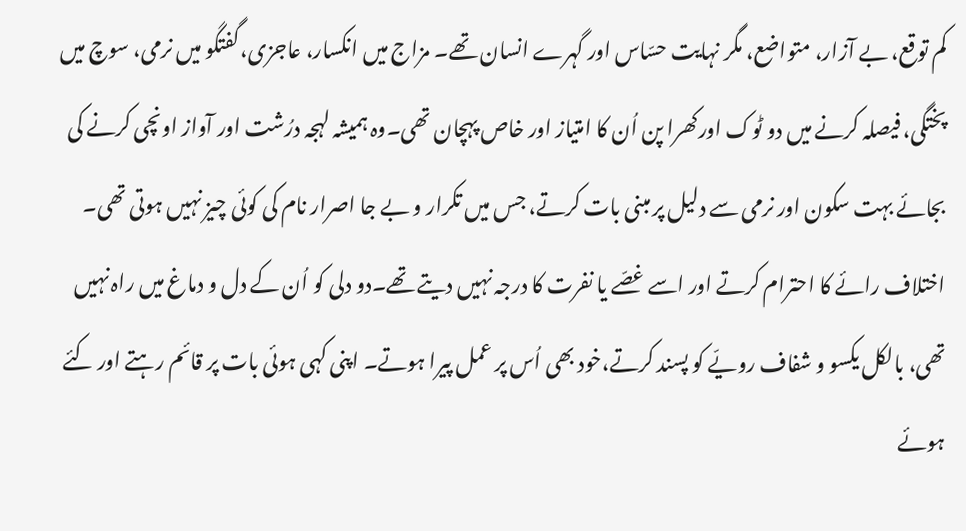کم توقع، بے آزار، متواضع، مگر نہایت حسّاس اور گہرے انسان تھے۔ مزاج میں انکسار، عاجزی،گفتگو میں نرمی، سوچ میں پختگی، فیصلہ کرنے میں دو ٹوک اورکھرا پن اُن کا امتیاز اور خاص پہچان تھی۔وہ ہمیشہ لہجہ درُشت اور آواز اونچی کرنے کی بجائے بہت سکون اور نرمی سے دلیل پر مبنی بات کرتے، جس میں تکرار و بے جا اصرار نام کی کوئی چیز نہیں ہوتی تھی۔ اختلاف رائے کا احترام کرتے اور اسے غصّے یا نفرت کا درجہ نہیں دیتے تھے۔دو دلی کو اُن کے دل و دماغ میں راہ نہیں تھی، بالکل یکسو و شفاف رویّے کو پسند کرتے،خود بھی اُس پر عمل پیرا ہوتے۔ اپنی کہی ہوئی بات پر قائم رہتے اور کئے ہوئے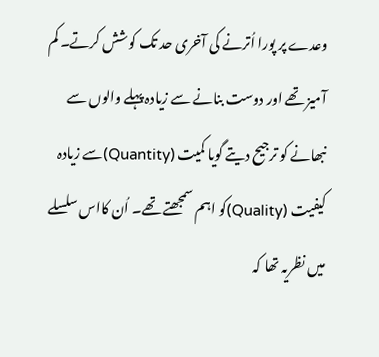وعدے پر پورا اُترنے کی آخری حد تک کوشش کرتے۔ کم آمیز تھے اور دوست بنانے سے زیادہ پہلے والوں سے نبھانے کو ترجیح دیتے گویا کمیت (Quantity)سے زیادہ کیفیت (Quality)کو اہم سمجھتے تھے۔ اُن کااس سلسلے میں نظریہ تھا کہ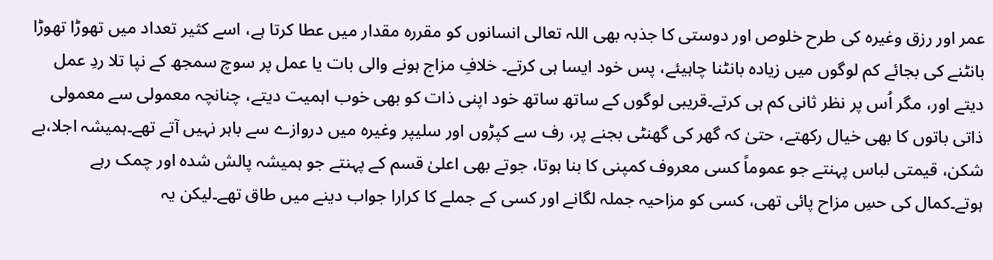عمر اور رزق وغیرہ کی طرح خلوص اور دوستی کا جذبہ بھی اللہ تعالی انسانوں کو مقررہ مقدار میں عطا کرتا ہے، اسے کثیر تعداد میں تھوڑا تھوڑا بانٹنے کی بجائے کم لوگوں میں زیادہ بانٹنا چاہیئے، پس خود ایسا ہی کرتے۔ خلافِ مزاج ہونے والی بات یا عمل پر سوچ سمجھ کے نپا تلا ردِ عمل دیتے اور، مگر اُس پر نظر ثانی کم ہی کرتے۔قریبی لوگوں کے ساتھ ساتھ خود اپنی ذات کو بھی خوب اہمیت دیتے، چنانچہ معمولی سے معمولی ذاتی باتوں کا بھی خیال رکھتے، حتیٰ کہ گھر کی گھنٹی بجنے پر، رف سے کپڑوں اور سلیپر وغیرہ میں دروازے سے باہر نہیں آتے تھے۔ہمیشہ اجلا،بے شکن، قیمتی لباس پہنتے جو عموماً کسی معروف کمپنی کا بنا ہوتا، جوتے بھی اعلیٰ قسم کے پہنتے جو ہمیشہ پالش شدہ اور چمک رہے ہوتے۔کمال کی حسِ مزاح پائی تھی، کسی کو مزاحیہ جملہ لگانے اور کسی کے جملے کا کرارا جواب دینے میں طاق تھے۔لیکن یہ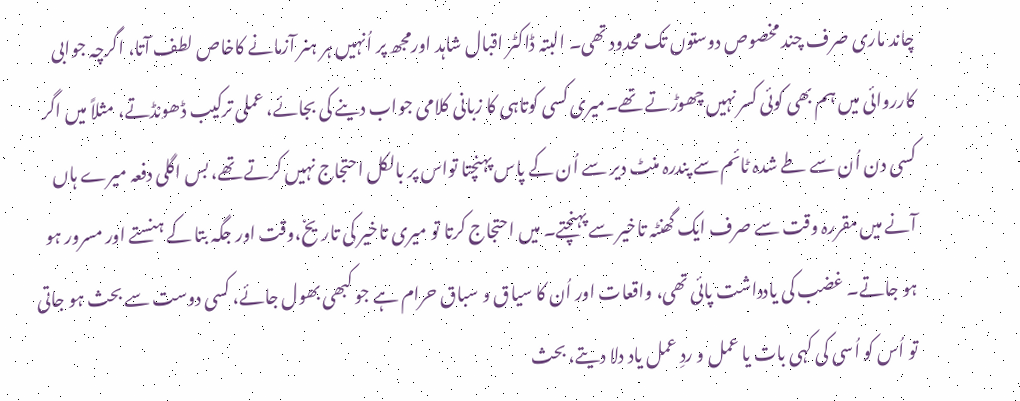چاند ماری صرف چند مخصوص دوستوں تک محدود تھی۔ البتہ ڈاکٹر اقبال شاہد اورمجھ پر اُنہیں ہر ہنر آزمانے کاخاص لطف آتا، اگرچہ جوابی کارروائی میں ہم بھی کوئی کسر نہیں چھوڑتے تھے۔میری کسی کوتاہی کا زبانی کلامی جواب دینے کی بجائے، عملی ترکیب ڈھونڈتے، مثلاً میں اگر کسی دن اُن سے طے شدہ ٹائم سے پندرہ منٹ دیر سے اُن کے پاس پہنچتا تواس پر بالکل احتجاج نہیں کرتے تھے، بس اگلی دفعہ میرے ہاں آنے میں مقررہ وقت سے صرف ایک گھنٹہ تاخیر سے پہنچتے۔ میں احتجاج کرتا تو میری تاخیر کی تاریخ،وقت اور جگہ بتا کے ہنستے اور مسرور ہو ہو جاتے۔ غضب کی یادداشت پائی تھی، واقعات اور اُن کا سیاق و سباق حرام ہے جو کبھی بھول جائے، کسی دوست سے بحث ہو جاتی تو اُس کو اُسی کی کہی بات یا عمل و ردِ عمل یاد دلا دیتے، بحث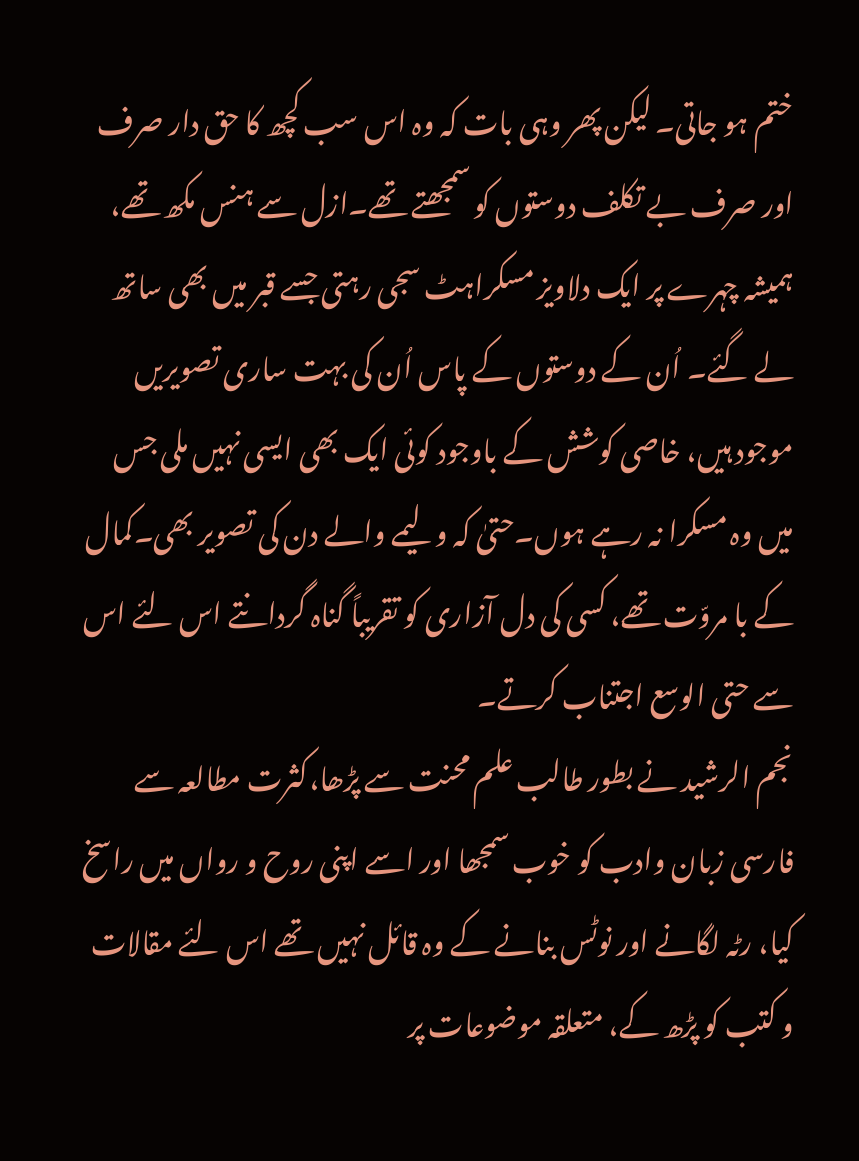ختم ہو جاتی۔ لیکن پھر وہی بات کہ وہ اس سب کچھ کا حق دار صرف اور صرف بے تکلف دوستوں کو سمجھتے تھے۔ازل سے ہنس مکھ تھے، ہمیشہ چہرے پر ایک دلاویز مسکراہٹ سجی رہتی جسے قبر میں بھی ساتھ لے گئے۔ اُن کے دوستوں کے پاس اُن کی بہت ساری تصویریں موجود ہیں، خاصی کوشش کے باوجود کوئی ایک بھی ایسی نہیں ملی جس میں وہ مسکرا نہ رہے ہوں۔حتیٰ کہ ولیمے والے دن کی تصویر بھی۔کمال کے با مروّت تھے، کسی کی دل آزاری کو تقریباً گناہ گردانتے اس لئے اس سے حتی الوسع اجتناب کرتے۔
نجم الرشید نے بطور طالب علم محنت سے پڑھا،کثرت مطالعہ سے فارسی زبان وادب کو خوب سمجھا اور اسے اپنی روح و رواں میں راسخ کیا، رٹہ لگانے اور نوٹس بنانے کے وہ قائل نہیں تھے اس لئے مقالات و کتب کو پڑھ کے، متعلقہ موضوعات پر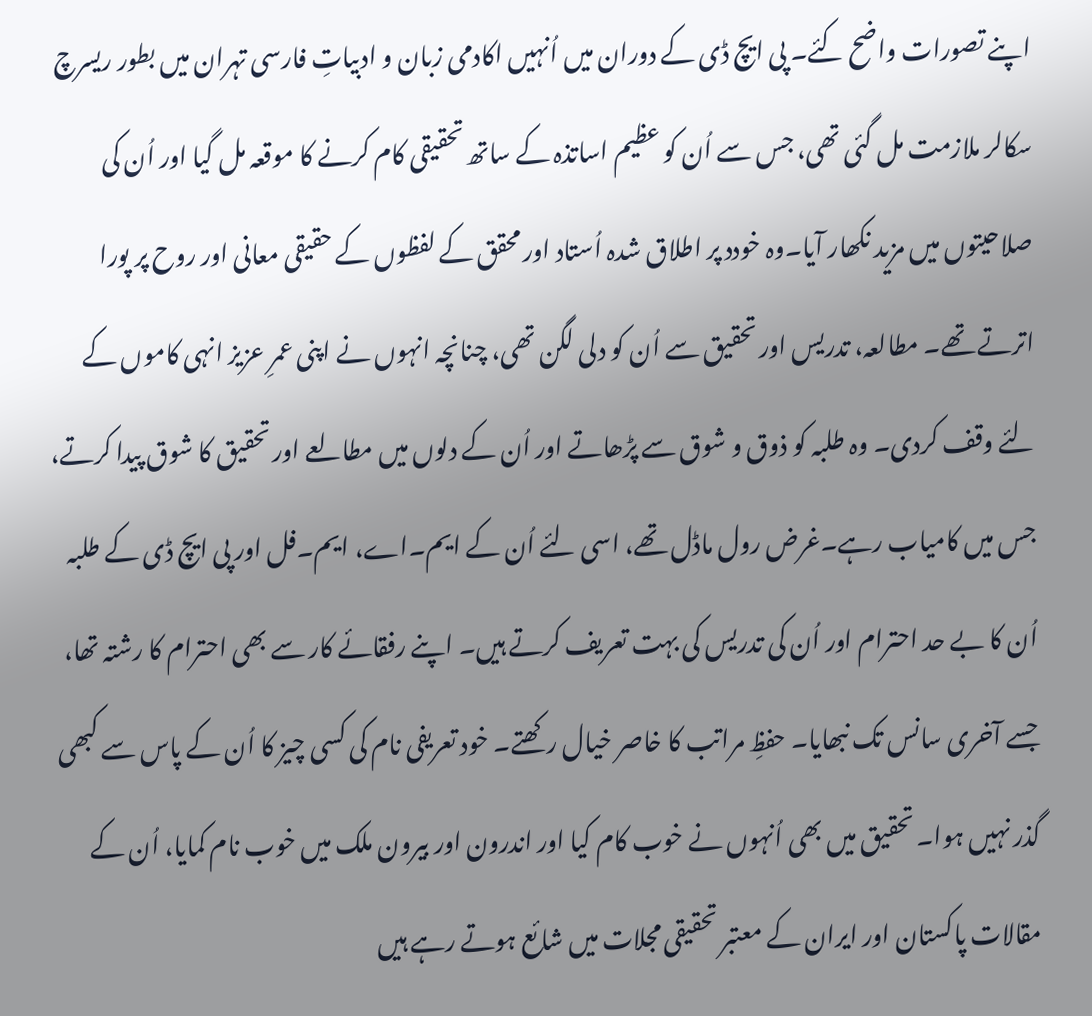اپنے تصورات واضح کئے۔ پی ایچ ڈی کے دوران میں اُنہیں اکادمی زبان و ادبیاتِ فارسی تہران میں بطور ریسرچ سکالر ملازمت مل گئی تھی، جس سے اُن کو عظیم اساتذہ کے ساتھ تحقیقی کام کرنے کا موقعہ مل گیا اور اُن کی صلاحیتوں میں مزید نکھار آیا۔وہ خودد پر اطلاق شدہ اُستاد اور محقق کے لفظوں کے حقیقی معانی اور روح پر پورا اترتے تھے۔ مطالعہ، تدریس اور تحقیق سے اُن کو دلی لگن تھی، چنانچہ انہوں نے اپنی عمرِ عزیز انہی کاموں کے لئے وقف کردی۔ وہ طلبہ کو ذوق و شوق سے پڑھاتے اور اُن کے دلوں میں مطالعے اور تحقیق کا شوق پیدا کرتے، جس میں کامیاب رہے۔غرض رول ماڈل تھے، اسی لئے اُن کے ایم۔اے، ایم۔فل اور پی ایچ ڈی کے طلبہ اُن کا بے حد احترام اور اُن کی تدریس کی بہت تعریف کرتے ہیں۔ اپنے رفقائے کار سے بھی احترام کا رشتہ تھا، جسے آخری سانس تک نبھایا۔ حفظِ مراتب کا خاصر خیال رکھتے۔ خود تعریفی نام کی کسی چیز کا اُن کے پاس سے کبھی گذر نہیں ہوا۔ تحقیق میں بھی اُنہوں نے خوب کام کیا اور اندرون اور بیرون ملک میں خوب نام کمایا، اُن کے مقالات پاکستان اور ایران کے معتبر تحقیقی مجلات میں شائع ہوتے رہے ہیں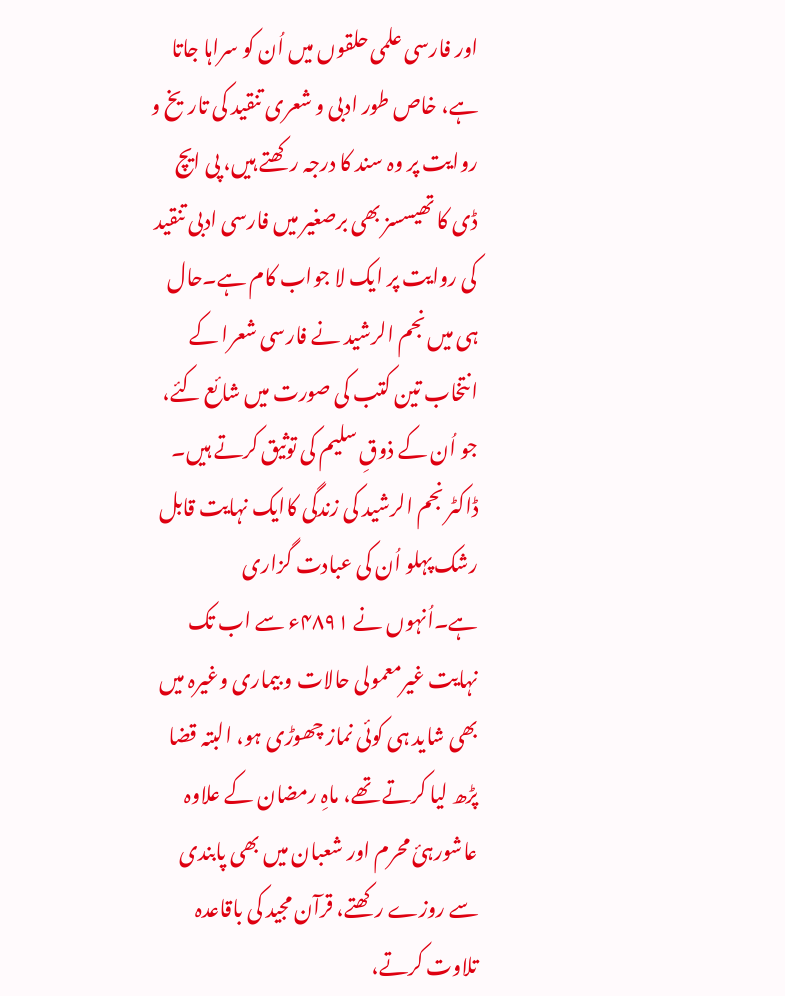اور فارسی علمی حلقوں میں اُن کو سراہا جاتا ہے، خاص طور ادبی و شعری تنقید کی تاریخ و روایت پر وہ سند کا درجہ رکھتے ہیں، پی ایچ ڈی کا تھیسسز بھی برصغیر میں فارسی ادبی تنقید کی روایت پر ایک لا جواب کام ہے۔حال ہی میں نجم الرشید نے فارسی شعرا کے انتخاب تین کتب کی صورت میں شائع کئے، جو اُن کے ذوقِ سلیم کی توثیق کرتے ہیں۔
ڈاکٹر نجم الرشید کی زندگی کاایک نہایت قابل رشک پہلو اُن کی عبادت گزاری ہے۔اُنہوں نے ۴۸۹۱ء سے اب تک نہایت غیرمعمولی حالات و بیماری وغیرہ میں بھی شاید ہی کوئی نماز چھوڑی ہو، البتہ قضا پڑھ لیا کرتے تھے، ماہِ رمضان کے علاوہ عاشورہئ محرم اور شعبان میں بھی پابندی سے روزے رکھتے، قرآن مجید کی باقاعدہ تلاوت کرتے،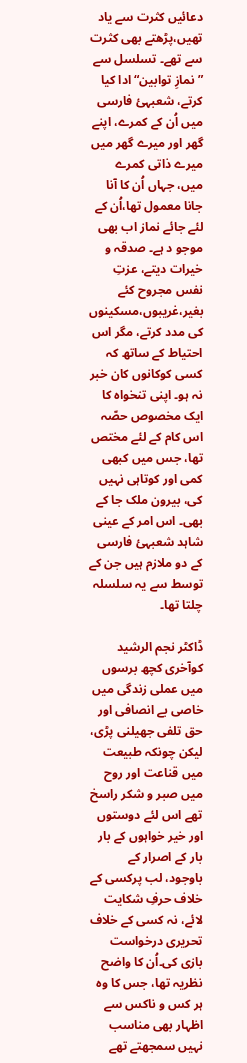دعائیں کثرت سے یاد تھیں،پڑھتے بھی کثرت سے تھے۔ تسلسل سے ”نمازِ توابین“ ادا کیا کرتے، شعبہئ فارسی میں اُن کے کمرے، اپنے گھر اور میرے گھر میں میرے ذاتی کمرے میں، جہاں اُن کا آنا جانا معمول تھا،اُن کے لئے جائے نماز اب بھی موجو د ہے۔ صدقہ و خیرات دیتے، عزتِ نفس مجروح کئے بغیر،غریبوں،مسکینوں کی مدد کرتے، مگر اس احتیاط کے ساتھ کہ کسی کوکانوں کان خبر نہ ہو۔ اپنی تنخواہ کا ایک مخصوص حصّہ اس کام کے لئے مختص تھا، جس میں کبھی کمی اور کوتاہی نہیں کی، بیرون ملک جا کے بھی۔ اس امر کے عینی شاہد شعبہئ فارسی کے دو ملازم ہیں جن کے توسط سے یہ سلسلہ چلتا تھا۔

ڈاکٹر نجم الرشید کوآخری کچھ برسوں میں عملی زندگی میں خاصی بے انصافی اور حق تلفی جھیلنی پڑی، لیکن چونکہ طبیعت میں قناعت اور روح میں صبر و شکر راسخ تھے اس لئے دوستوں اور خیر خواہوں کے بار بار کے اصرار کے باوجود، لب پرکسی کے خلاف حرفِ شکایت لائے، نہ کسی کے خلاف تحریری درخواست بازی کی۔اُن کا واضح نظریہ تھا، جس کا وہ ہر کس و ناکس سے اظہار بھی مناسب نہیں سمجھتے تھے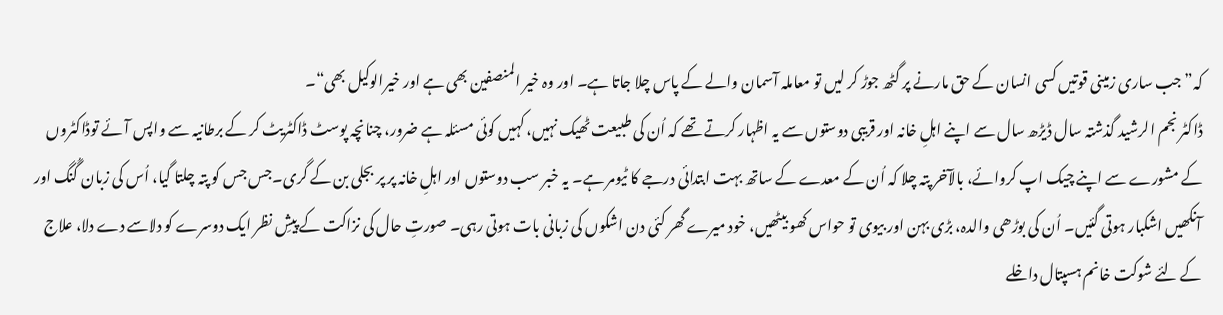کہ”جب ساری زمینی قوتیں کسی انسان کے حق مارنے پر گٹھ جوڑ کر لیں تو معاملہ آسمان والے کے پاس چلا جاتا ہے۔ اور وہ خیر المنصفین بھی ہے اور خیرالوکیل بھی“۔
ڈاکٹر نجم الرشید گذشتہ سال ڈیڑھ سال سے اپنے اہلِ خانہ اور قریبی دوستوں سے یہ اظہار کرتے تھے کہ اُن کی طبیعت ٹھیک نہیں، کہیں کوئی مسئلہ ہے ضرور، چنانچہ پوسٹ ڈاکٹریٹ کر کے برطانیہ سے واپس آئے توڈاکٹروں کے مشورے سے اپنے چیک اپ کروائے، بالآخر پتہ چلا کہ اُن کے معدے کے ساتھ بہت ابتدائی درجے کا ٹیومر ہے۔ یہ خبر سب دوستوں اور اہلِ خانہ پر پر بجلی بن کے گری۔جس جس کو پتہ چلتا گیا، اُس کی زبان گُنگ اور آنکھیں اشکبار ہوتی گئیں۔ اُن کی بوڑھی والدہ، بڑی بہن اور بیوی تو حواس کھو بیٹھیں، خود میرے گھر کئی دن اشکوں کی زبانی بات ہوتی رہی۔ صورتِ حال کی نزاکت کے پیشِ نظر ایک دوسرے کو دلاسے دے دلا، علاج کے لئے شوکت خانم ہسپتال داخلے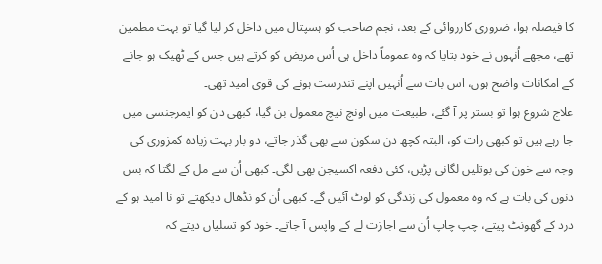کا فیصلہ ہوا، ضروری کارروائی کے بعد، نجم صاحب کو ہسپتال میں داخل کر لیا گیا تو بہت مطمین تھے، مجھے اُنہوں نے خود بتایا کہ وہ عموماً داخل ہی اُس مریض کو کرتے ہیں جس کے ٹھیک ہو جانے کے امکانات واضح ہوں، اس بات سے اُنہیں اپنے تندرست ہونے کی قوی امید تھی۔
علاج شروع ہوا تو بستر پر آ گئے، طبیعت میں اونچ نیچ معمول بن گیا، کبھی دن کو ایمرجنسی میں جا رہے ہیں تو کبھی رات کو، البتہ کچھ دن سکون سے بھی گذر جاتے، دو بار بہت زیادہ کمزوری کی وجہ سے خون کی بوتلیں لگانی پڑیں، کئی دفعہ اکسیجن بھی لگی۔ کبھی اُن سے مل کے لگتا کہ بس دنوں کی بات ہے کہ وہ معمول کی زندگی کو لوٹ آئیں گے۔ کبھی اُن کو نڈھال دیکھتے تو نا امید ہو کے درد کے گھونٹ پیتے، چپ چاپ اُن سے اجازت لے کے واپس آ جاتے۔ خود کو تسلیاں دیتے کہ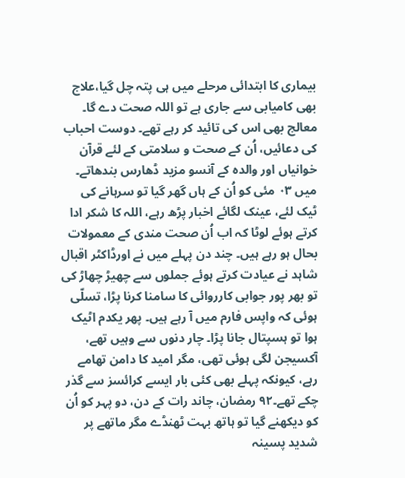بیماری کا ابتدائی مرحلے میں ہی پتہ چل گیا،علاج بھی کامیابی سے جاری ہے تو اللہ صحت دے گا۔ معالج بھی اس کی تائید کر رہے تھے۔ دوست احباب کی دعائیں، اُن کے صحت و سلامتی کے لئے قرآن خوانیاں اور والدہ کے آنسو مزید ڈھارس بندھاتے۔ میں ۰۳ مئی کو اُن کے ہاں گھر گیا تو سرہانے کی ٹیک لئے، عینک لگائے اخبار پڑھ رہے، اللہ کا شکر ادا کرتے ہوئے لوٹا کہ اب اُن صحت مندی کے معمولات بحال ہو رہے ہیں۔ چند دن پہلے میں نے اورڈاکٹر اقبال شاہد نے عیادت کرتے ہوئے جملوں سے چھیڑ چھاڑ کی تو بھر پور جوابی کارروائی کا سامنا کرنا پڑا، تسلّی ہوئی کہ واپس فارم میں آ رہے ہیں۔ پھر یکدم اٹیک ہوا تو ہسپتال جانا پڑا۔ چار دنوں سے وہیں تھے، آکسیجن لگی ہوئی تھی، مگر امید کا دامن تھامے رہے، کیونکہ پہلے بھی کئی بار ایسے کرائسز سے گذر چکے تھے۔۹۲ رمضان، چاند رات کے دن، دو پہر کو اُن کو دیکھنے گیا تو ہاتھ بہت ٹھنڈے مگر ماتھے پر شدید پسینہ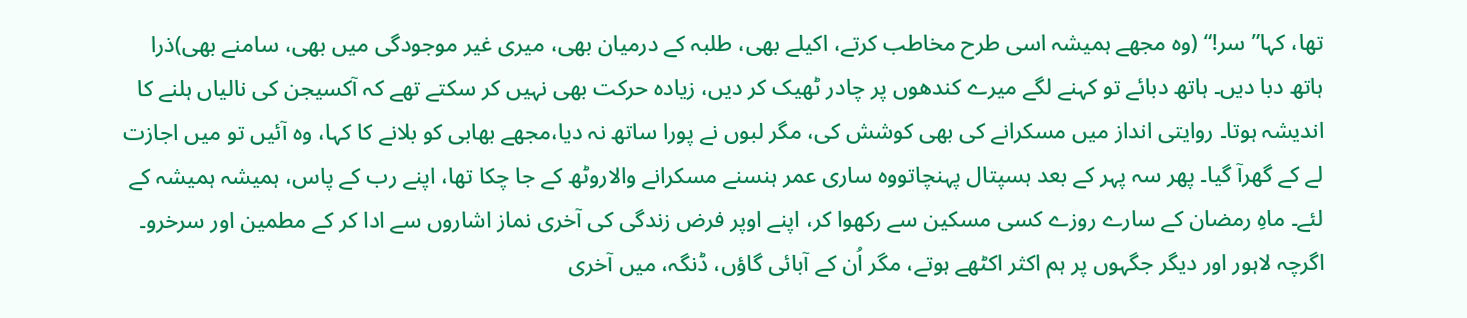تھا، کہا”سر!“ (وہ مجھے ہمیشہ اسی طرح مخاطب کرتے، اکیلے بھی، طلبہ کے درمیان بھی، میری غیر موجودگی میں بھی، سامنے بھی)ذرا ہاتھ دبا دیں۔ ہاتھ دبائے تو کہنے لگے میرے کندھوں پر چادر ٹھیک کر دیں، زیادہ حرکت بھی نہیں کر سکتے تھے کہ آکسیجن کی نالیاں ہلنے کا اندیشہ ہوتا۔ روایتی انداز میں مسکرانے کی بھی کوشش کی، مگر لبوں نے پورا ساتھ نہ دیا،مجھے بھابی کو بلانے کا کہا، وہ آئیں تو میں اجازت لے کے گھرآ گیا۔ پھر سہ پہر کے بعد ہسپتال پہنچاتووہ ساری عمر ہنسنے مسکرانے والاروٹھ کے جا چکا تھا، اپنے رب کے پاس، ہمیشہ ہمیشہ کے لئے۔ ماہِ رمضان کے سارے روزے کسی مسکین سے رکھوا کر، اپنے اوپر فرض زندگی کی آخری نماز اشاروں سے ادا کر کے مطمین اور سرخرو۔ اگرچہ لاہور اور دیگر جگہوں پر ہم اکثر اکٹھے ہوتے، مگر اُن کے آبائی گاؤں، ڈنگہ، میں آخری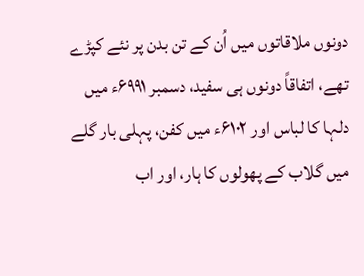دونوں ملاقاتوں میں اُن کے تن بدن پر نئے کپڑے تھے، اتفاقاً دونوں ہی سفید، دسمبر ۶۹۹۱ء میں دلہا کا لباس اور ۶۱۰۲ء میں کفن، پہلی بار گلے میں گلاب کے پھولوں کا ہار، اور اب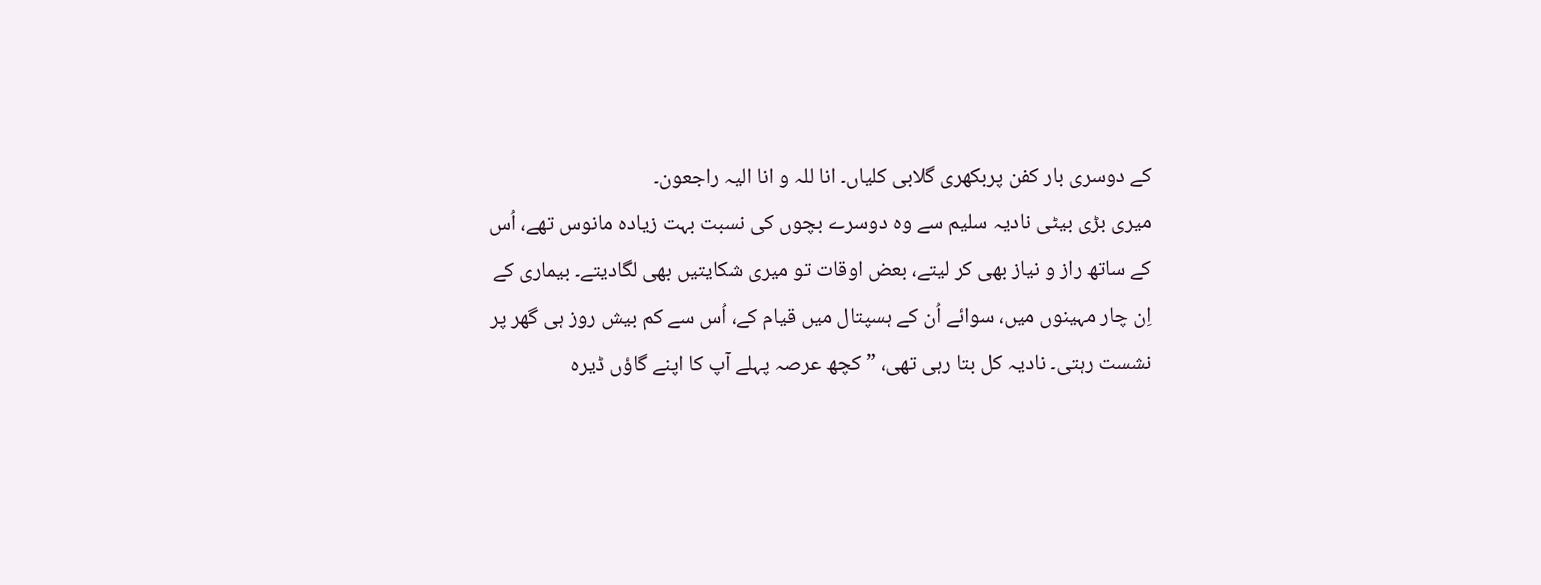کے دوسری بار کفن پربکھری گلابی کلیاں۔ انا للہ و انا الیہ راجعون۔
میری بڑی بیٹی نادیہ سلیم سے وہ دوسرے بچوں کی نسبت بہت زیادہ مانوس تھے، اُس کے ساتھ راز و نیاز بھی کر لیتے، بعض اوقات تو میری شکایتیں بھی لگادیتے۔ بیماری کے اِن چار مہینوں میں، سوائے اُن کے ہسپتال میں قیام کے، اُس سے کم بیش روز ہی گھر پر نشست رہتی۔ نادیہ کل بتا رہی تھی، ”کچھ عرصہ پہلے آپ کا اپنے گاؤں ڈیرہ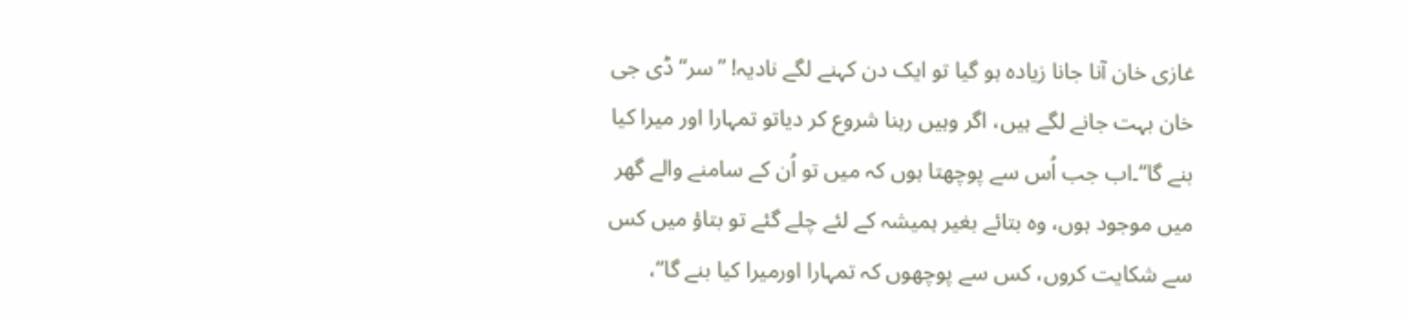غازی خان آنا جانا زیادہ ہو گیا تو ایک دن کہنے لگے نادیہ! ”سر“ ڈی جی خان بہت جانے لگے ہیں، اگر وہیں رہنا شروع کر دیاتو تمہارا اور میرا کیا بنے گا“۔اب جب اُس سے پوچھتا ہوں کہ میں تو اُن کے سامنے والے گھر میں موجود ہوں، وہ بتائے بغیر ہمیشہ کے لئے چلے گئے تو بتاؤ میں کس سے شکایت کروں، کس سے پوچھوں کہ تمہارا اورمیرا کیا بنے گا“،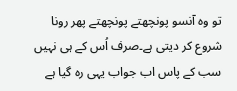تو وہ آنسو پونچھتے پونچھتے پھر رونا شروع کر دیتی ہے۔صرف اُس کے ہی نہیں سب کے پاس اب جواب یہی رہ گیا ہے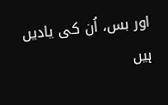اور بس، اُن کی یادیں ہیں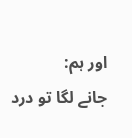اور ہم:
جانے لگا تو درد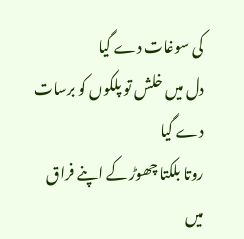کی سوغات دے گیا
دل میں خلش تو پلکوں کو برسات دے گیا
روتا بلکتا چھوڑ کے اپنے فراق میں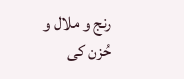رنج و ملال و حُزن کی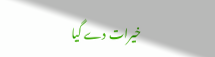خیرات دے گیا